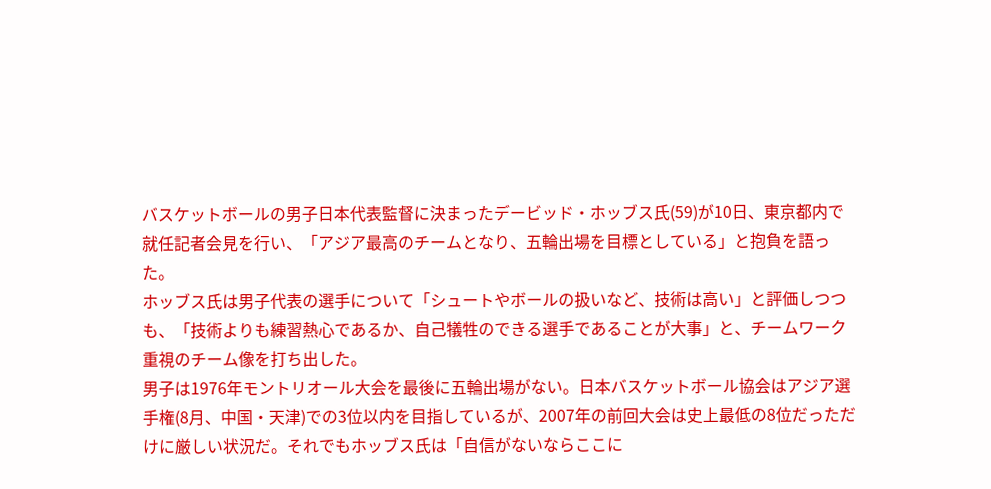バスケットボールの男子日本代表監督に決まったデービッド・ホッブス氏(59)が10日、東京都内で就任記者会見を行い、「アジア最高のチームとなり、五輪出場を目標としている」と抱負を語った。
ホッブス氏は男子代表の選手について「シュートやボールの扱いなど、技術は高い」と評価しつつも、「技術よりも練習熱心であるか、自己犠牲のできる選手であることが大事」と、チームワーク重視のチーム像を打ち出した。
男子は1976年モントリオール大会を最後に五輪出場がない。日本バスケットボール協会はアジア選手権(8月、中国・天津)での3位以内を目指しているが、2007年の前回大会は史上最低の8位だっただけに厳しい状況だ。それでもホッブス氏は「自信がないならここに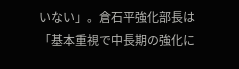いない」。倉石平強化部長は「基本重視で中長期の強化に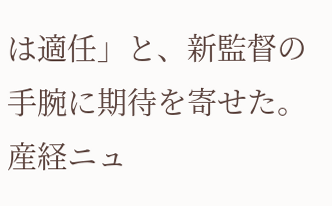は適任」と、新監督の手腕に期待を寄せた。
産経ニュ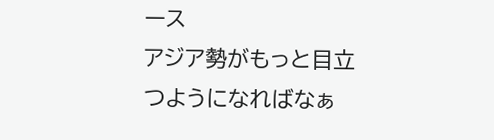ース
アジア勢がもっと目立つようになればなぁ